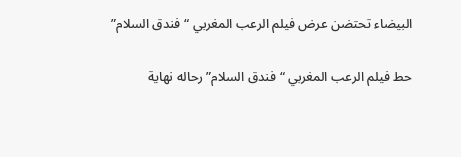البيضاء تحتضن عرض فيلم الرعب المغربي “فندق السلام”

حط فيلم الرعب المغربي “فندق السلام” رحاله نهاية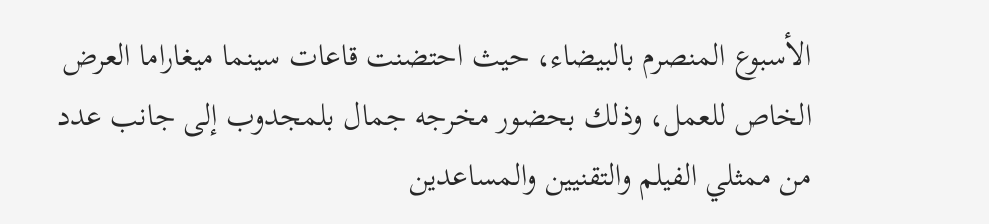الأسبوع المنصرم بالبيضاء، حيث احتضنت قاعات سينما ميغاراما العرض الخاص للعمل، وذلك بحضور مخرجه جمال بلمجدوب إلى جانب عدد من ممثلي الفيلم والتقنيين والمساعدين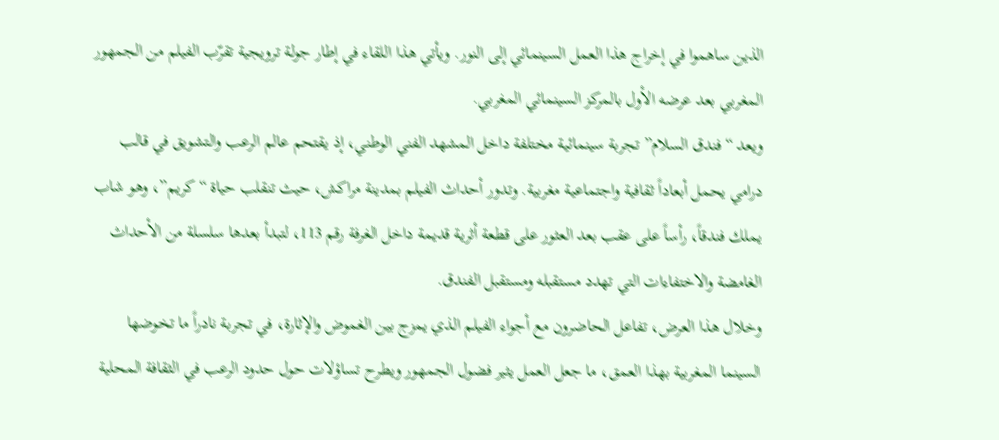الذين ساهموا في إخراج هذا العمل السينمائي إلى النور. ويأتي هذا اللقاء في إطار جولة ترويجية تقرّب الفيلم من الجمهور المغربي بعد عرضه الأول بالمركز السينمائي المغربي.
ويعد “فندق السلام” تجربة سينمائية مختلفة داخل المشهد الفني الوطني، إذ يقتحم عالم الرعب والتشويق في قالب درامي يحمل أبعاداً ثقافية واجتماعية مغربية. وتدور أحداث الفيلم بمدينة مراكش، حيث تنقلب حياة “كريم”، وهو شاب يملك فندقاً، رأساً على عقب بعد العثور على قطعة أثرية قديمة داخل الغرفة رقم 113، لتبدأ بعدها سلسلة من الأحداث الغامضة والاختفاءات التي تهدد مستقبله ومستقبل الفندق.
وخلال هذا العرض، تفاعل الحاضرون مع أجواء الفيلم الذي يمزج بين الغموض والإثارة، في تجربة نادراً ما تخوضها السينما المغربية بهذا العمق، ما جعل العمل يثير فضول الجمهور ويطرح تساؤلات حول حدود الرعب في الثقافة المحلية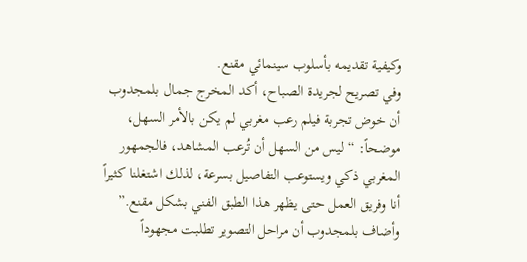وكيفية تقديمه بأسلوب سينمائي مقنع.
وفي تصريح لجريدة الصباح، أكد المخرج جمال بلمجدوب أن خوض تجربة فيلم رعب مغربي لم يكن بالأمر السهل، موضحاً: “ليس من السهل أن تُرعب المشاهد، فالجمهور المغربي ذكي ويستوعب التفاصيل بسرعة، لذلك اشتغلنا كثيراً أنا وفريق العمل حتى يظهر هذا الطبق الفني بشكل مقنع.”
وأضاف بلمجدوب أن مراحل التصوير تطلبت مجهوداً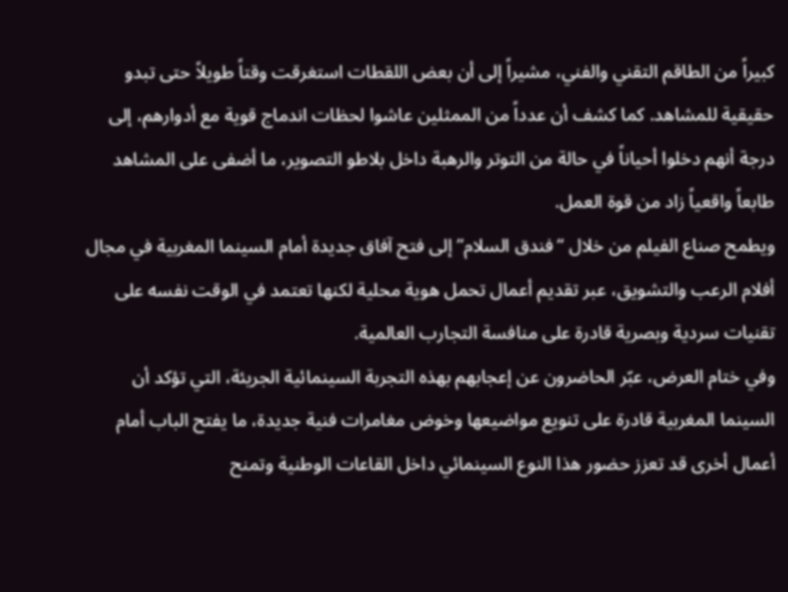كبيراً من الطاقم التقني والفني، مشيراً إلى أن بعض اللقطات استغرقت وقتاً طويلاً حتى تبدو حقيقية للمشاهد. كما كشف أن عدداً من الممثلين عاشوا لحظات اندماج قوية مع أدوارهم، إلى درجة أنهم دخلوا أحياناً في حالة من التوتر والرهبة داخل بلاطو التصوير، ما أضفى على المشاهد طابعاً واقعياً زاد من قوة العمل.
ويطمح صناع الفيلم من خلال “فندق السلام” إلى فتح آفاق جديدة أمام السينما المغربية في مجال أفلام الرعب والتشويق، عبر تقديم أعمال تحمل هوية محلية لكنها تعتمد في الوقت نفسه على تقنيات سردية وبصرية قادرة على منافسة التجارب العالمية.
وفي ختام العرض، عبّر الحاضرون عن إعجابهم بهذه التجربة السينمائية الجريئة، التي تؤكد أن السينما المغربية قادرة على تنويع مواضيعها وخوض مغامرات فنية جديدة، ما يفتح الباب أمام أعمال أخرى قد تعزز حضور هذا النوع السينمائي داخل القاعات الوطنية وتمنح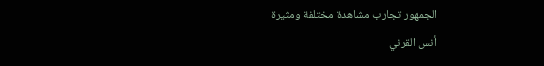الجمهور تجارب مشاهدة مختلفة ومثيرة
أنس القرني